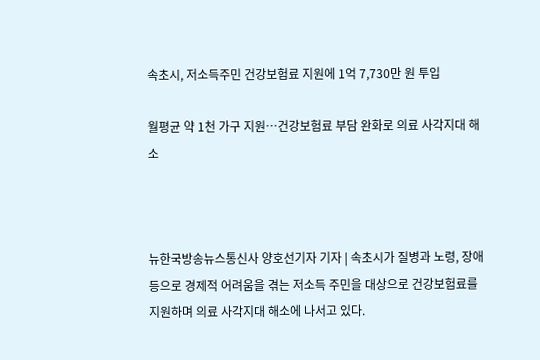속초시, 저소득주민 건강보험료 지원에 1억 7,730만 원 투입

월평균 약 1천 가구 지원…건강보험료 부담 완화로 의료 사각지대 해소



뉴한국방송뉴스통신사 양호선기자 기자 | 속초시가 질병과 노령, 장애 등으로 경제적 어려움을 겪는 저소득 주민을 대상으로 건강보험료를 지원하며 의료 사각지대 해소에 나서고 있다.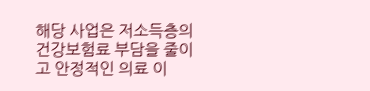해당 사업은 저소득층의 건강보험료 부담을 줄이고 안정적인 의료 이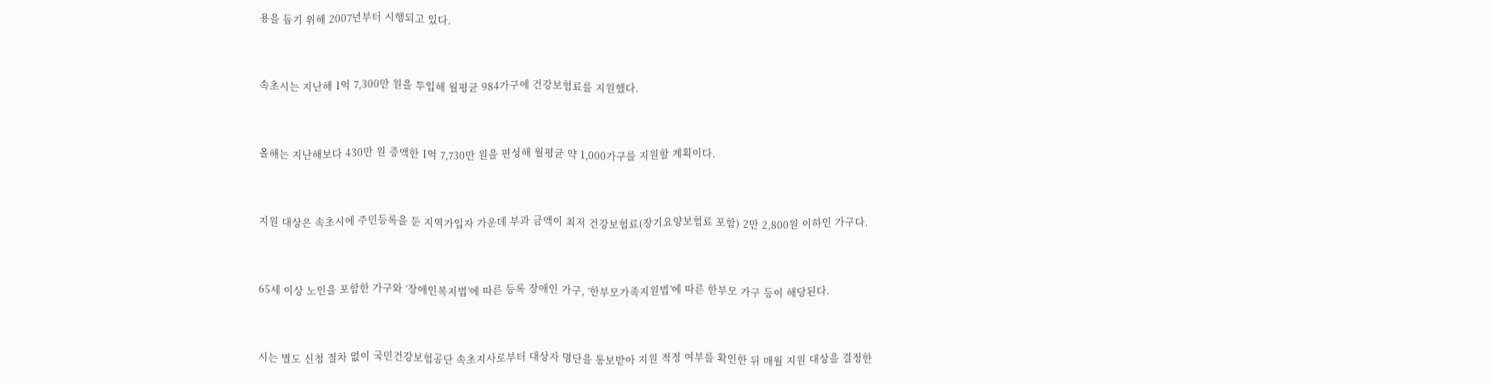용을 돕기 위해 2007년부터 시행되고 있다.



속초시는 지난해 1억 7,300만 원을 투입해 월평균 984가구에 건강보험료를 지원했다.



올해는 지난해보다 430만 원 증액한 1억 7,730만 원을 편성해 월평균 약 1,000가구를 지원할 계획이다.



지원 대상은 속초시에 주민등록을 둔 지역가입자 가운데 부과 금액이 최저 건강보험료(장기요양보험료 포함) 2만 2,800원 이하인 가구다.



65세 이상 노인을 포함한 가구와 ‘장애인복지법’에 따른 등록 장애인 가구, ‘한부모가족지원법’에 따른 한부모 가구 등이 해당된다.



시는 별도 신청 절차 없이 국민건강보험공단 속초지사로부터 대상자 명단을 통보받아 지원 적정 여부를 확인한 뒤 매월 지원 대상을 결정한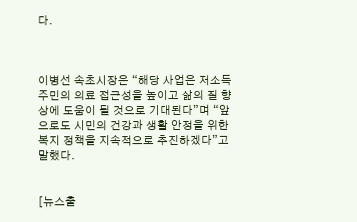다.



이병선 속초시장은 “해당 사업은 저소득 주민의 의료 접근성을 높이고 삶의 질 향상에 도움이 될 것으로 기대된다”며 “앞으로도 시민의 건강과 생활 안정을 위한 복지 정책을 지속적으로 추진하겠다”고 말했다.


[뉴스출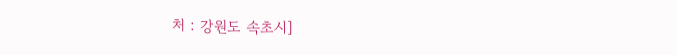처 : 강원도 속초시]